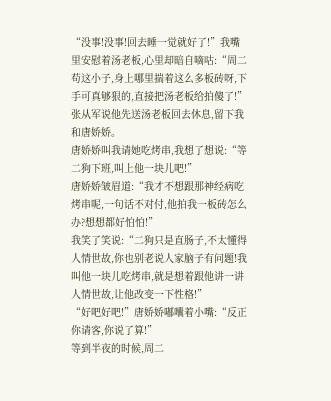“没事!没事!回去睡一觉就好了!”我嘴里安慰着汤老板,心里却暗自嘀咕:“周二苟这小子,身上哪里揣着这么多板砖呀,下手可真够狠的,直接把汤老板给拍傻了!”
张从军说他先送汤老板回去休息,留下我和唐娇娇。
唐娇娇叫我请她吃烤串,我想了想说:“等二狗下班,叫上他一块儿吧!”
唐娇娇皱眉道:“我才不想跟那神经病吃烤串呢,一句话不对付,他拍我一板砖怎么办?想想都好怕怕!”
我笑了笑说:“二狗只是直肠子,不太懂得人情世故,你也别老说人家脑子有问题!我叫他一块儿吃烤串,就是想着跟他讲一讲人情世故,让他改变一下性格!”
“好吧好吧!”唐娇娇嘟囔着小嘴:“反正你请客,你说了算!”
等到半夜的时候,周二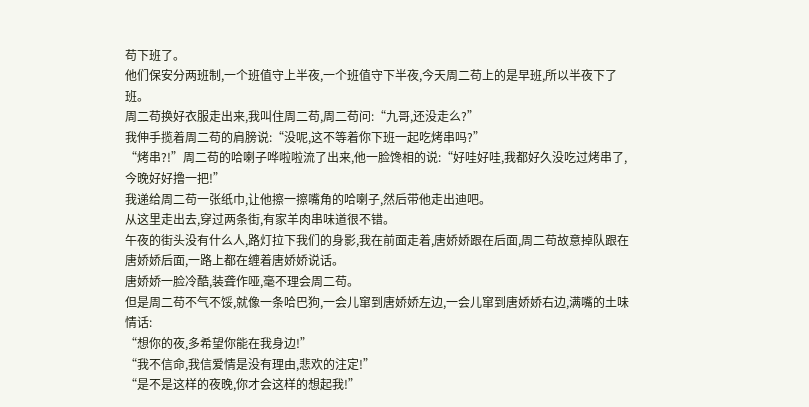苟下班了。
他们保安分两班制,一个班值守上半夜,一个班值守下半夜,今天周二苟上的是早班,所以半夜下了班。
周二苟换好衣服走出来,我叫住周二苟,周二苟问:“九哥,还没走么?”
我伸手揽着周二苟的肩膀说:“没呢,这不等着你下班一起吃烤串吗?”
“烤串?!”周二苟的哈喇子哗啦啦流了出来,他一脸馋相的说:“好哇好哇,我都好久没吃过烤串了,今晚好好撸一把!”
我递给周二苟一张纸巾,让他擦一擦嘴角的哈喇子,然后带他走出迪吧。
从这里走出去,穿过两条街,有家羊肉串味道很不错。
午夜的街头没有什么人,路灯拉下我们的身影,我在前面走着,唐娇娇跟在后面,周二苟故意掉队跟在唐娇娇后面,一路上都在缠着唐娇娇说话。
唐娇娇一脸冷酷,装聋作哑,毫不理会周二苟。
但是周二苟不气不馁,就像一条哈巴狗,一会儿窜到唐娇娇左边,一会儿窜到唐娇娇右边,满嘴的土味情话:
“想你的夜,多希望你能在我身边!”
“我不信命,我信爱情是没有理由,悲欢的注定!”
“是不是这样的夜晚,你才会这样的想起我!”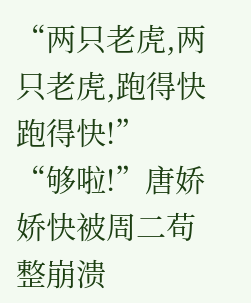“两只老虎,两只老虎,跑得快跑得快!”
“够啦!”唐娇娇快被周二苟整崩溃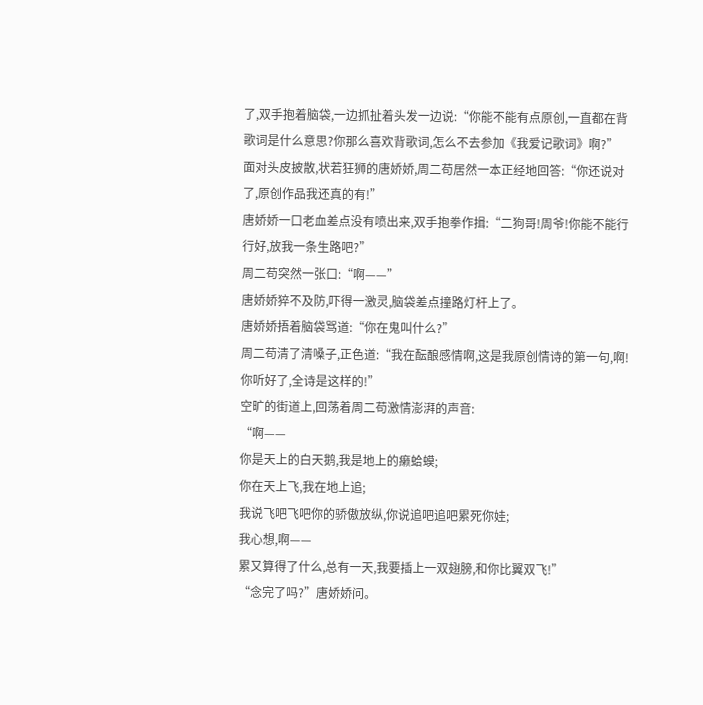了,双手抱着脑袋,一边抓扯着头发一边说:“你能不能有点原创,一直都在背歌词是什么意思?你那么喜欢背歌词,怎么不去参加《我爱记歌词》啊?”
面对头皮披散,状若狂狮的唐娇娇,周二苟居然一本正经地回答:“你还说对了,原创作品我还真的有!”
唐娇娇一口老血差点没有喷出来,双手抱拳作揖:“二狗哥!周爷!你能不能行行好,放我一条生路吧?”
周二苟突然一张口:“啊——”
唐娇娇猝不及防,吓得一激灵,脑袋差点撞路灯杆上了。
唐娇娇捂着脑袋骂道:“你在鬼叫什么?”
周二苟清了清嗓子,正色道:“我在酝酿感情啊,这是我原创情诗的第一句,啊!你听好了,全诗是这样的!”
空旷的街道上,回荡着周二苟激情澎湃的声音:
“啊——
你是天上的白天鹅,我是地上的癞蛤蟆;
你在天上飞,我在地上追;
我说飞吧飞吧你的骄傲放纵,你说追吧追吧累死你娃;
我心想,啊——
累又算得了什么,总有一天,我要插上一双翅膀,和你比翼双飞!”
“念完了吗?”唐娇娇问。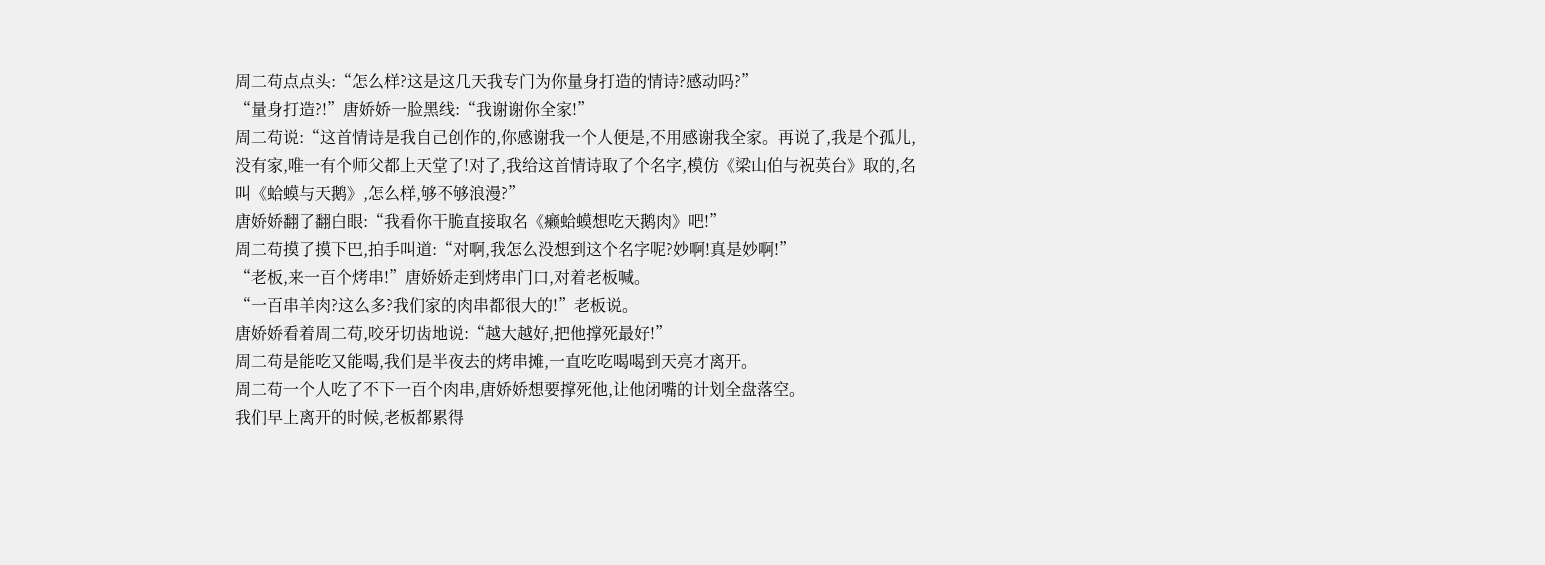周二苟点点头:“怎么样?这是这几天我专门为你量身打造的情诗?感动吗?”
“量身打造?!”唐娇娇一脸黑线:“我谢谢你全家!”
周二苟说:“这首情诗是我自己创作的,你感谢我一个人便是,不用感谢我全家。再说了,我是个孤儿,没有家,唯一有个师父都上天堂了!对了,我给这首情诗取了个名字,模仿《梁山伯与祝英台》取的,名叫《蛤蟆与天鹅》,怎么样,够不够浪漫?”
唐娇娇翻了翻白眼:“我看你干脆直接取名《癞蛤蟆想吃天鹅肉》吧!”
周二苟摸了摸下巴,拍手叫道:“对啊,我怎么没想到这个名字呢?妙啊!真是妙啊!”
“老板,来一百个烤串!”唐娇娇走到烤串门口,对着老板喊。
“一百串羊肉?这么多?我们家的肉串都很大的!”老板说。
唐娇娇看着周二苟,咬牙切齿地说:“越大越好,把他撑死最好!”
周二苟是能吃又能喝,我们是半夜去的烤串摊,一直吃吃喝喝到天亮才离开。
周二苟一个人吃了不下一百个肉串,唐娇娇想要撑死他,让他闭嘴的计划全盘落空。
我们早上离开的时候,老板都累得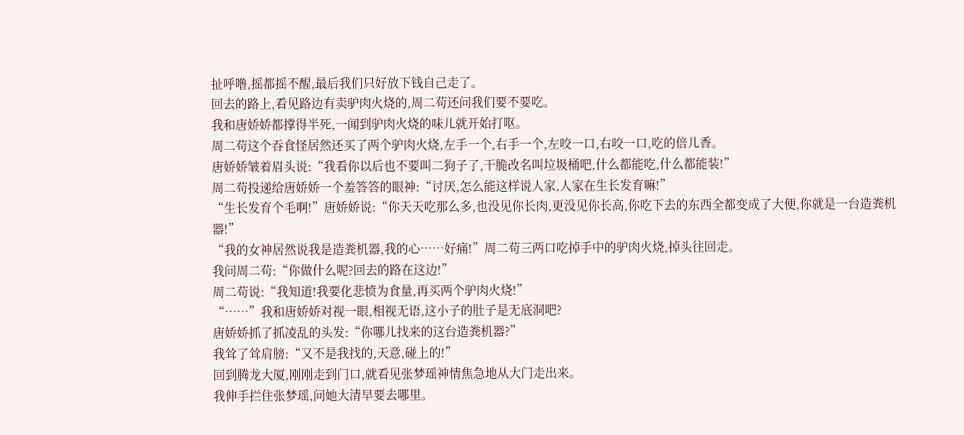扯呼噜,摇都摇不醒,最后我们只好放下钱自己走了。
回去的路上,看见路边有卖驴肉火烧的,周二苟还问我们要不要吃。
我和唐娇娇都撑得半死,一闻到驴肉火烧的味儿就开始打呕。
周二苟这个吞食怪居然还买了两个驴肉火烧,左手一个,右手一个,左咬一口,右咬一口,吃的倍儿香。
唐娇娇皱着眉头说:“我看你以后也不要叫二狗子了,干脆改名叫垃圾桶吧,什么都能吃,什么都能装!”
周二苟投递给唐娇娇一个羞答答的眼神:“讨厌,怎么能这样说人家,人家在生长发育嘛!”
“生长发育个毛啊!”唐娇娇说:“你天天吃那么多,也没见你长肉,更没见你长高,你吃下去的东西全都变成了大便,你就是一台造粪机器!”
“我的女神居然说我是造粪机器,我的心……好痛!”周二苟三两口吃掉手中的驴肉火烧,掉头往回走。
我问周二苟:“你做什么呢?回去的路在这边!”
周二苟说:“我知道!我要化悲愤为食量,再买两个驴肉火烧!”
“……”我和唐娇娇对视一眼,相视无语,这小子的肚子是无底洞吧?
唐娇娇抓了抓凌乱的头发:“你哪儿找来的这台造粪机器?”
我耸了耸肩膀:“又不是我找的,天意,碰上的!”
回到腾龙大厦,刚刚走到门口,就看见张梦瑶神情焦急地从大门走出来。
我伸手拦住张梦瑶,问她大清早要去哪里。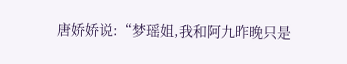唐娇娇说:“梦瑶姐,我和阿九昨晚只是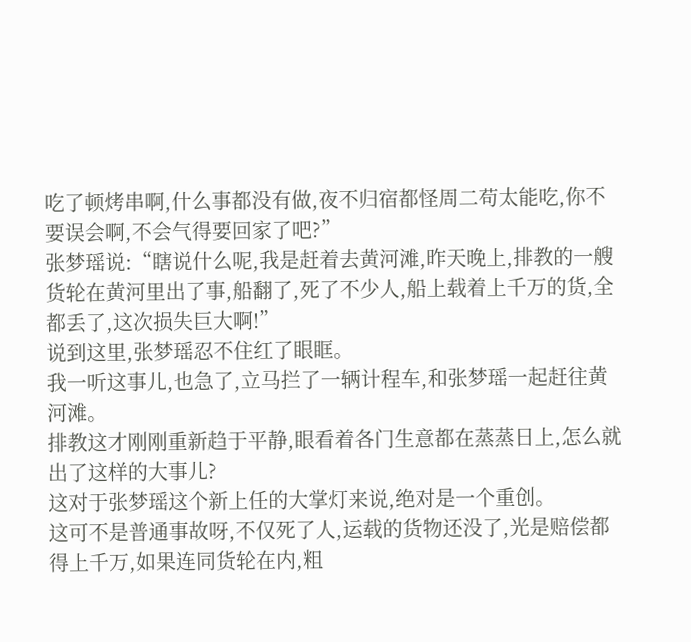吃了顿烤串啊,什么事都没有做,夜不归宿都怪周二苟太能吃,你不要误会啊,不会气得要回家了吧?”
张梦瑶说:“瞎说什么呢,我是赶着去黄河滩,昨天晚上,排教的一艘货轮在黄河里出了事,船翻了,死了不少人,船上载着上千万的货,全都丢了,这次损失巨大啊!”
说到这里,张梦瑶忍不住红了眼眶。
我一听这事儿,也急了,立马拦了一辆计程车,和张梦瑶一起赶往黄河滩。
排教这才刚刚重新趋于平静,眼看着各门生意都在蒸蒸日上,怎么就出了这样的大事儿?
这对于张梦瑶这个新上任的大掌灯来说,绝对是一个重创。
这可不是普通事故呀,不仅死了人,运载的货物还没了,光是赔偿都得上千万,如果连同货轮在内,粗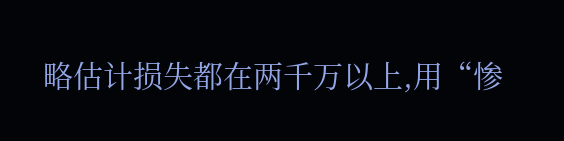略估计损失都在两千万以上,用“惨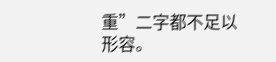重”二字都不足以形容。